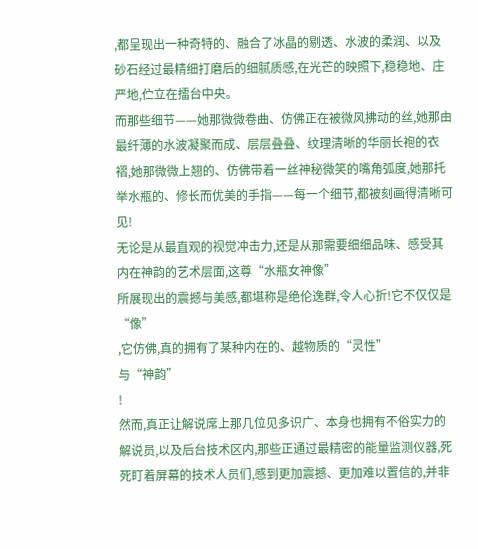,都呈现出一种奇特的、融合了冰晶的剔透、水波的柔润、以及砂石经过最精细打磨后的细腻质感,在光芒的映照下,稳稳地、庄严地,伫立在擂台中央。
而那些细节——她那微微卷曲、仿佛正在被微风拂动的丝,她那由最纤薄的水波凝聚而成、层层叠叠、纹理清晰的华丽长袍的衣褶,她那微微上翘的、仿佛带着一丝神秘微笑的嘴角弧度,她那托举水瓶的、修长而优美的手指——每一个细节,都被刻画得清晰可见!
无论是从最直观的视觉冲击力,还是从那需要细细品味、感受其内在神韵的艺术层面,这尊“水瓶女神像”
所展现出的震撼与美感,都堪称是绝伦逸群,令人心折!它不仅仅是“像”
,它仿佛,真的拥有了某种内在的、越物质的“灵性”
与“神韵”
!
然而,真正让解说席上那几位见多识广、本身也拥有不俗实力的解说员,以及后台技术区内,那些正通过最精密的能量监测仪器,死死盯着屏幕的技术人员们,感到更加震撼、更加难以置信的,并非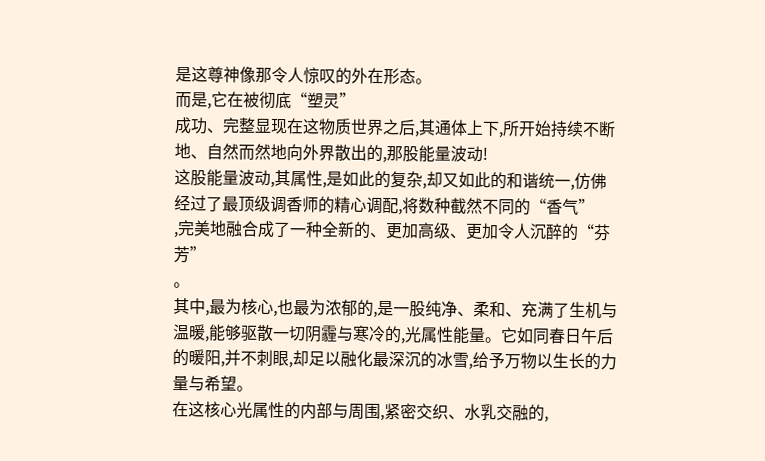是这尊神像那令人惊叹的外在形态。
而是,它在被彻底“塑灵”
成功、完整显现在这物质世界之后,其通体上下,所开始持续不断地、自然而然地向外界散出的,那股能量波动!
这股能量波动,其属性,是如此的复杂,却又如此的和谐统一,仿佛经过了最顶级调香师的精心调配,将数种截然不同的“香气”
,完美地融合成了一种全新的、更加高级、更加令人沉醉的“芬芳”
。
其中,最为核心,也最为浓郁的,是一股纯净、柔和、充满了生机与温暖,能够驱散一切阴霾与寒冷的,光属性能量。它如同春日午后的暖阳,并不刺眼,却足以融化最深沉的冰雪,给予万物以生长的力量与希望。
在这核心光属性的内部与周围,紧密交织、水乳交融的,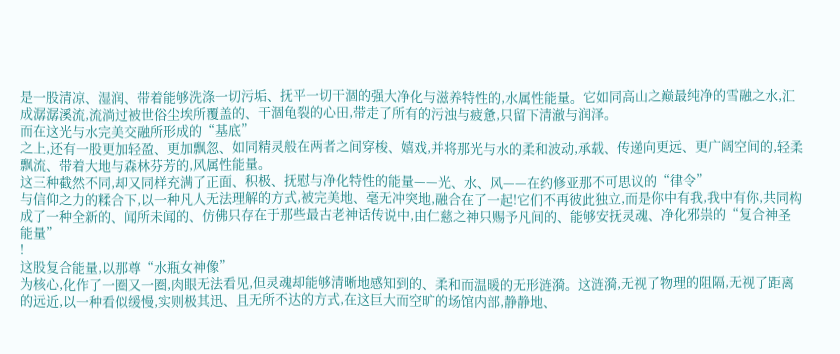是一股清凉、湿润、带着能够洗涤一切污垢、抚平一切干涸的强大净化与滋养特性的,水属性能量。它如同高山之巅最纯净的雪融之水,汇成潺潺溪流,流淌过被世俗尘埃所覆盖的、干涸龟裂的心田,带走了所有的污浊与疲惫,只留下清澈与润泽。
而在这光与水完美交融所形成的“基底”
之上,还有一股更加轻盈、更加飘忽、如同精灵般在两者之间穿梭、嬉戏,并将那光与水的柔和波动,承载、传递向更远、更广阔空间的,轻柔飘流、带着大地与森林芬芳的,风属性能量。
这三种截然不同,却又同样充满了正面、积极、抚慰与净化特性的能量——光、水、风——在约修亚那不可思议的“律令”
与信仰之力的糅合下,以一种凡人无法理解的方式,被完美地、毫无冲突地,融合在了一起!它们不再彼此独立,而是你中有我,我中有你,共同构成了一种全新的、闻所未闻的、仿佛只存在于那些最古老神话传说中,由仁慈之神只赐予凡间的、能够安抚灵魂、净化邪祟的“复合神圣能量”
!
这股复合能量,以那尊“水瓶女神像”
为核心,化作了一圈又一圈,肉眼无法看见,但灵魂却能够清晰地感知到的、柔和而温暖的无形涟漪。这涟漪,无视了物理的阻隔,无视了距离的远近,以一种看似缓慢,实则极其迅、且无所不达的方式,在这巨大而空旷的场馆内部,静静地、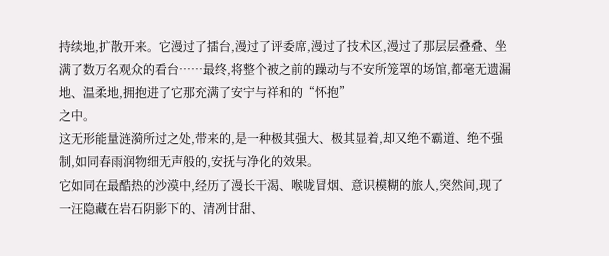持续地,扩散开来。它漫过了擂台,漫过了评委席,漫过了技术区,漫过了那层层叠叠、坐满了数万名观众的看台……最终,将整个被之前的躁动与不安所笼罩的场馆,都毫无遗漏地、温柔地,拥抱进了它那充满了安宁与祥和的“怀抱”
之中。
这无形能量涟漪所过之处,带来的,是一种极其强大、极其显着,却又绝不霸道、绝不强制,如同春雨润物细无声般的,安抚与净化的效果。
它如同在最酷热的沙漠中,经历了漫长干渴、喉咙冒烟、意识模糊的旅人,突然间,现了一汪隐藏在岩石阴影下的、清冽甘甜、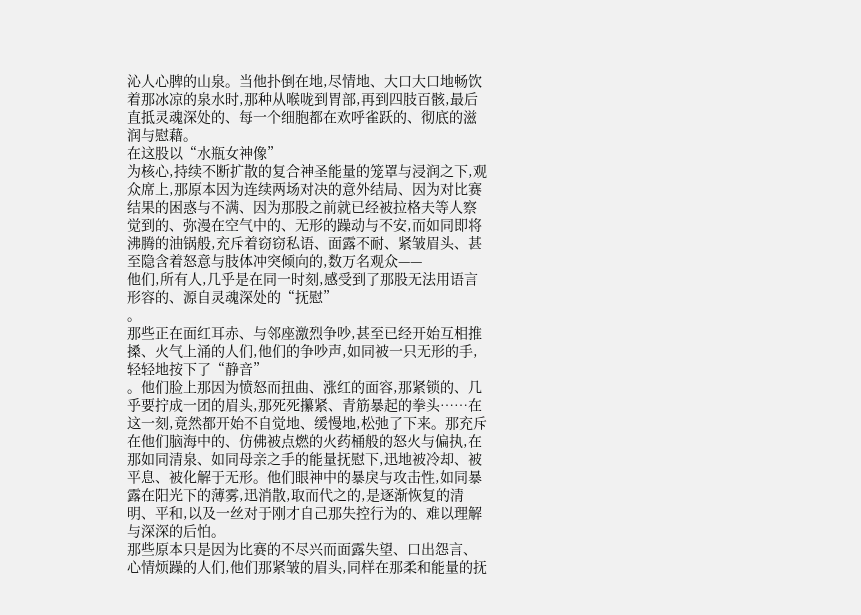沁人心脾的山泉。当他扑倒在地,尽情地、大口大口地畅饮着那冰凉的泉水时,那种从喉咙到胃部,再到四肢百骸,最后直抵灵魂深处的、每一个细胞都在欢呼雀跃的、彻底的滋润与慰藉。
在这股以“水瓶女神像”
为核心,持续不断扩散的复合神圣能量的笼罩与浸润之下,观众席上,那原本因为连续两场对决的意外结局、因为对比赛结果的困惑与不满、因为那股之前就已经被拉格夫等人察觉到的、弥漫在空气中的、无形的躁动与不安,而如同即将沸腾的油锅般,充斥着窃窃私语、面露不耐、紧皱眉头、甚至隐含着怒意与肢体冲突倾向的,数万名观众——
他们,所有人,几乎是在同一时刻,感受到了那股无法用语言形容的、源自灵魂深处的“抚慰”
。
那些正在面红耳赤、与邻座激烈争吵,甚至已经开始互相推搡、火气上涌的人们,他们的争吵声,如同被一只无形的手,轻轻地按下了“静音”
。他们脸上那因为愤怒而扭曲、涨红的面容,那紧锁的、几乎要拧成一团的眉头,那死死攥紧、青筋暴起的拳头……在这一刻,竟然都开始不自觉地、缓慢地,松弛了下来。那充斥在他们脑海中的、仿佛被点燃的火药桶般的怒火与偏执,在那如同清泉、如同母亲之手的能量抚慰下,迅地被冷却、被平息、被化解于无形。他们眼神中的暴戾与攻击性,如同暴露在阳光下的薄雾,迅消散,取而代之的,是逐渐恢复的清明、平和,以及一丝对于刚才自己那失控行为的、难以理解与深深的后怕。
那些原本只是因为比赛的不尽兴而面露失望、口出怨言、心情烦躁的人们,他们那紧皱的眉头,同样在那柔和能量的抚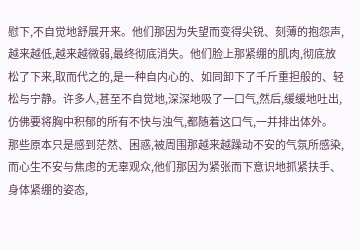慰下,不自觉地舒展开来。他们那因为失望而变得尖锐、刻薄的抱怨声,越来越低,越来越微弱,最终彻底消失。他们脸上那紧绷的肌肉,彻底放松了下来,取而代之的,是一种自内心的、如同卸下了千斤重担般的、轻松与宁静。许多人,甚至不自觉地,深深地吸了一口气,然后,缓缓地吐出,仿佛要将胸中积郁的所有不快与浊气,都随着这口气,一并排出体外。
那些原本只是感到茫然、困惑,被周围那越来越躁动不安的气氛所感染,而心生不安与焦虑的无辜观众,他们那因为紧张而下意识地抓紧扶手、身体紧绷的姿态,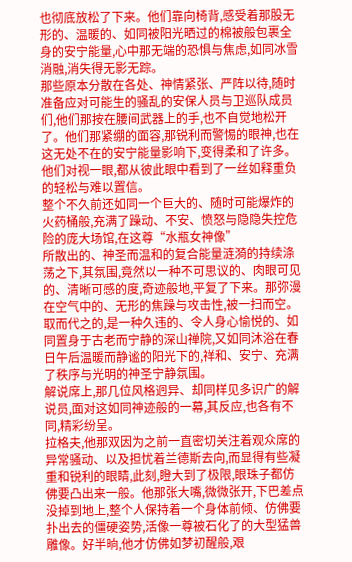也彻底放松了下来。他们靠向椅背,感受着那股无形的、温暖的、如同被阳光晒过的棉被般包裹全身的安宁能量,心中那无端的恐惧与焦虑,如同冰雪消融,消失得无影无踪。
那些原本分散在各处、神情紧张、严阵以待,随时准备应对可能生的骚乱的安保人员与卫巡队成员们,他们那按在腰间武器上的手,也不自觉地松开了。他们那紧绷的面容,那锐利而警惕的眼神,也在这无处不在的安宁能量影响下,变得柔和了许多。他们对视一眼,都从彼此眼中看到了一丝如释重负的轻松与难以置信。
整个不久前还如同一个巨大的、随时可能爆炸的火药桶般,充满了躁动、不安、愤怒与隐隐失控危险的庞大场馆,在这尊“水瓶女神像”
所散出的、神圣而温和的复合能量涟漪的持续涤荡之下,其氛围,竟然以一种不可思议的、肉眼可见的、清晰可感的度,奇迹般地,平复了下来。那弥漫在空气中的、无形的焦躁与攻击性,被一扫而空。取而代之的,是一种久违的、令人身心愉悦的、如同置身于古老而宁静的深山禅院,又如同沐浴在春日午后温暖而静谧的阳光下的,祥和、安宁、充满了秩序与光明的神圣宁静氛围。
解说席上,那几位风格迥异、却同样见多识广的解说员,面对这如同神迹般的一幕,其反应,也各有不同,精彩纷呈。
拉格夫,他那双因为之前一直密切关注着观众席的异常骚动、以及担忧着兰德斯去向,而显得有些凝重和锐利的眼睛,此刻,瞪大到了极限,眼珠子都仿佛要凸出来一般。他那张大嘴,微微张开,下巴差点没掉到地上,整个人保持着一个身体前倾、仿佛要扑出去的僵硬姿势,活像一尊被石化了的大型猛兽雕像。好半晌,他才仿佛如梦初醒般,艰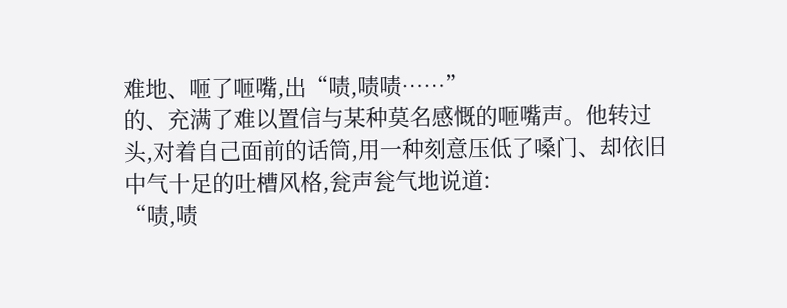难地、咂了咂嘴,出“啧,啧啧……”
的、充满了难以置信与某种莫名感慨的咂嘴声。他转过头,对着自己面前的话筒,用一种刻意压低了嗓门、却依旧中气十足的吐槽风格,瓮声瓮气地说道:
“啧,啧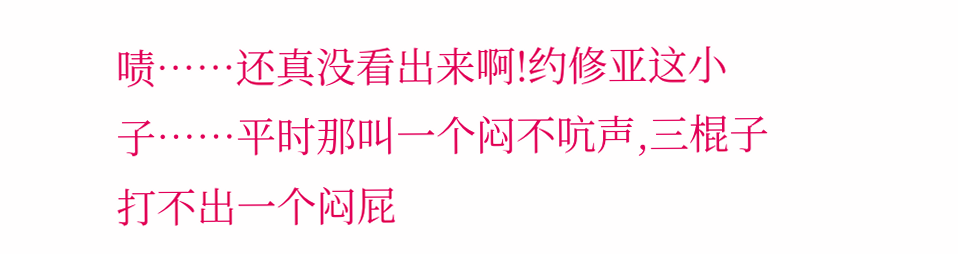啧……还真没看出来啊!约修亚这小子……平时那叫一个闷不吭声,三棍子打不出一个闷屁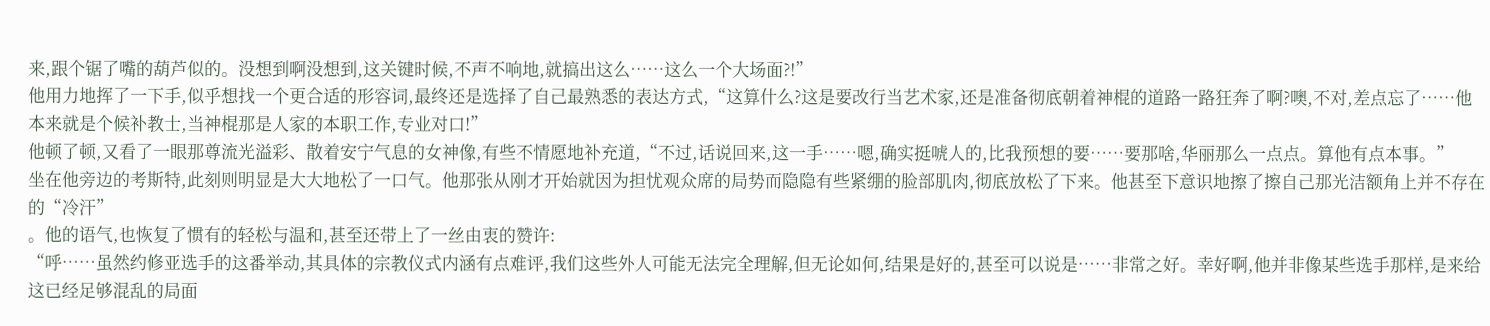来,跟个锯了嘴的葫芦似的。没想到啊没想到,这关键时候,不声不响地,就搞出这么……这么一个大场面?!”
他用力地挥了一下手,似乎想找一个更合适的形容词,最终还是选择了自己最熟悉的表达方式,“这算什么?这是要改行当艺术家,还是准备彻底朝着神棍的道路一路狂奔了啊?噢,不对,差点忘了……他本来就是个候补教士,当神棍那是人家的本职工作,专业对口!”
他顿了顿,又看了一眼那尊流光溢彩、散着安宁气息的女神像,有些不情愿地补充道,“不过,话说回来,这一手……嗯,确实挺唬人的,比我预想的要……要那啥,华丽那么一点点。算他有点本事。”
坐在他旁边的考斯特,此刻则明显是大大地松了一口气。他那张从刚才开始就因为担忧观众席的局势而隐隐有些紧绷的脸部肌肉,彻底放松了下来。他甚至下意识地擦了擦自己那光洁额角上并不存在的“冷汗”
。他的语气,也恢复了惯有的轻松与温和,甚至还带上了一丝由衷的赞许:
“呼……虽然约修亚选手的这番举动,其具体的宗教仪式内涵有点难评,我们这些外人可能无法完全理解,但无论如何,结果是好的,甚至可以说是……非常之好。幸好啊,他并非像某些选手那样,是来给这已经足够混乱的局面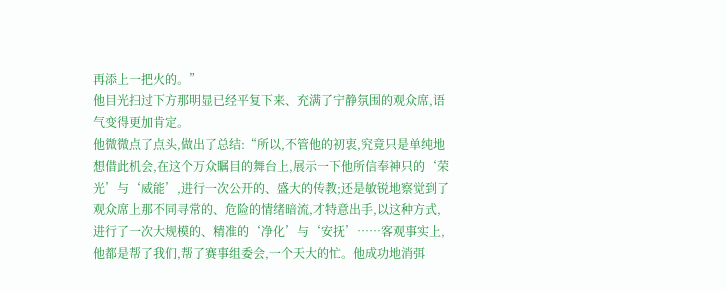再添上一把火的。”
他目光扫过下方那明显已经平复下来、充满了宁静氛围的观众席,语气变得更加肯定。
他微微点了点头,做出了总结:“所以,不管他的初衷,究竟只是单纯地想借此机会,在这个万众瞩目的舞台上,展示一下他所信奉神只的‘荣光’与‘威能’,进行一次公开的、盛大的传教;还是敏锐地察觉到了观众席上那不同寻常的、危险的情绪暗流,才特意出手,以这种方式,进行了一次大规模的、精准的‘净化’与‘安抚’……客观事实上,他都是帮了我们,帮了赛事组委会,一个天大的忙。他成功地消弭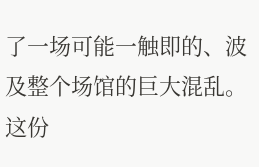了一场可能一触即的、波及整个场馆的巨大混乱。这份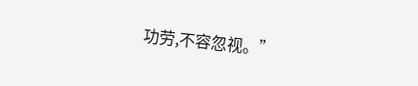功劳,不容忽视。”